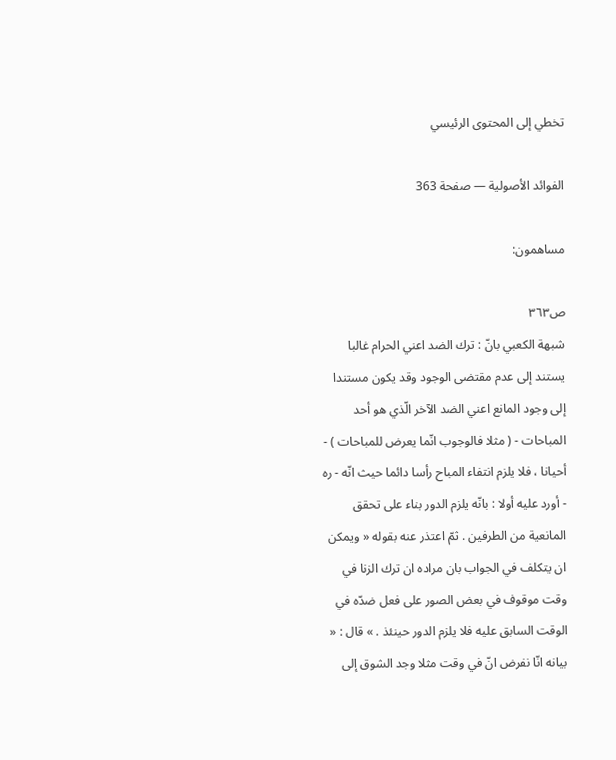تخطي إلى المحتوى الرئيسي

الفوائد الأصولية — صفحة 363

مساهمون:

ص٣٦٣
شبهة الكعبي بانّ : ترك الضد اعني الحرام غالبا يستند إلى عدم مقتضى الوجود وقد يكون مستندا إلى وجود المانع اعني الضد الآخر الّذي هو أحد المباحات - ( مثلا فالوجوب انّما يعرض للمباحات ) - أحيانا ، فلا يلزم انتفاء المباح رأسا دائما حيث انّه - ره - أورد عليه أولا : بانّه يلزم الدور بناء على تحقق المانعية من الطرفين . ثمّ اعتذر عنه بقوله « ويمكن ان يتكلف في الجواب بان مراده ان ترك الزنا في وقت موقوف في بعض الصور على فعل ضدّه في الوقت السابق عليه فلا يلزم الدور حينئذ . » قال : « بيانه انّا نفرض انّ في وقت مثلا وجد الشوق إلى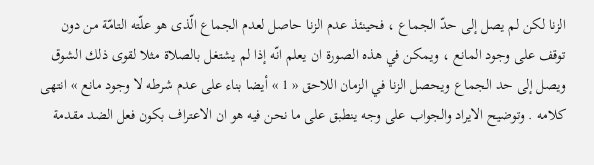الزنا لكن لم يصل إلى حدّ الجماع ، فحينئذ عدم الزنا حاصل لعدم الجماع الّذى هو علّته التامّة من دون توقف على وجود المانع ، ويمكن في هذه الصورة ان يعلم انّه إذا لم يشتغل بالصلاة مثلا لقوى ذلك الشوق ويصل إلى حد الجماع ويحصل الزنا في الزمان اللاحق « 1 » أيضا بناء على عدم شرطه لا وجود مانع » انتهى كلامه . وتوضيح الايراد والجواب على وجه ينطبق على ما نحن فيه هو ان الاعتراف بكون فعل الضد مقدمة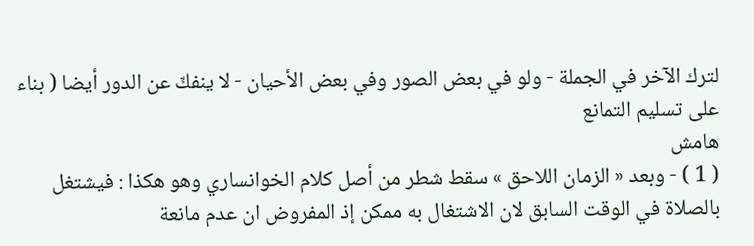لترك الآخر في الجملة - ولو في بعض الصور وفي بعض الأحيان - لا ينفكّ عن الدور أيضا ( بناء على تسليم التمانع
هامش
( 1 ) - وبعد « الزمان اللاحق » سقط شطر من أصل كلام الخوانساري وهو هكذا : فيشتغل بالصلاة في الوقت السابق لان الاشتغال به ممكن إذ المفروض ان عدم مانعة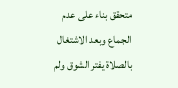متحقق بناء على عدم الجماع وبعد الاشتغال بالصلاة يفتر الشوق ولم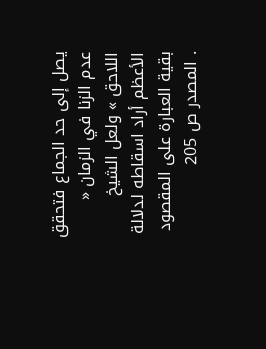يصل إلى حد الجماع فتحقق عدم الزنا في الزمان « اللاحق » ولعل الشيخ الأعظم أراد اسقاطه لدلالة بقية العبارة على المقصود . المصدر ص 205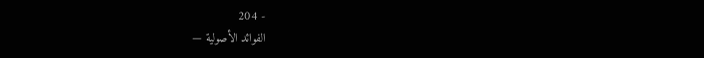- 204
الفوائد الأصولية —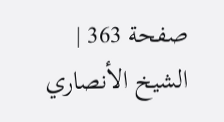صفحة 363 | الشيخ الأنصاري